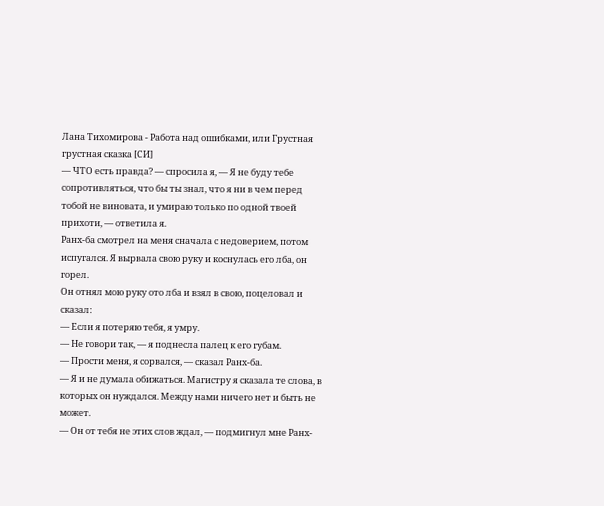Лана Тихомирова - Работа над ошибками, или Грустная грустная сказка [СИ]
— ЧТО есть правда? — спросила я, — Я не буду тебе сопротивляться, что бы ты знал, что я ни в чем перед тобой не виновата, и умираю только по одной твоей прихоти, — ответила я.
Ранх-ба смотрел на меня сначала с недоверием, потом испугался. Я вырвала свою руку и коснулась его лба, он горел.
Он отнял мою руку ото лба и взял в свою, поцеловал и сказал:
— Если я потеряю тебя, я умру.
— Не говори так, — я поднесла палец к его губам.
— Прости меня, я сорвался, — сказал Ранх-ба.
— Я и не думала обижаться. Магистру я сказала те слова, в которых он нуждался. Между нами ничего нет и быть не может.
— Он от тебя не этих слов ждал, — подмигнул мне Ранх-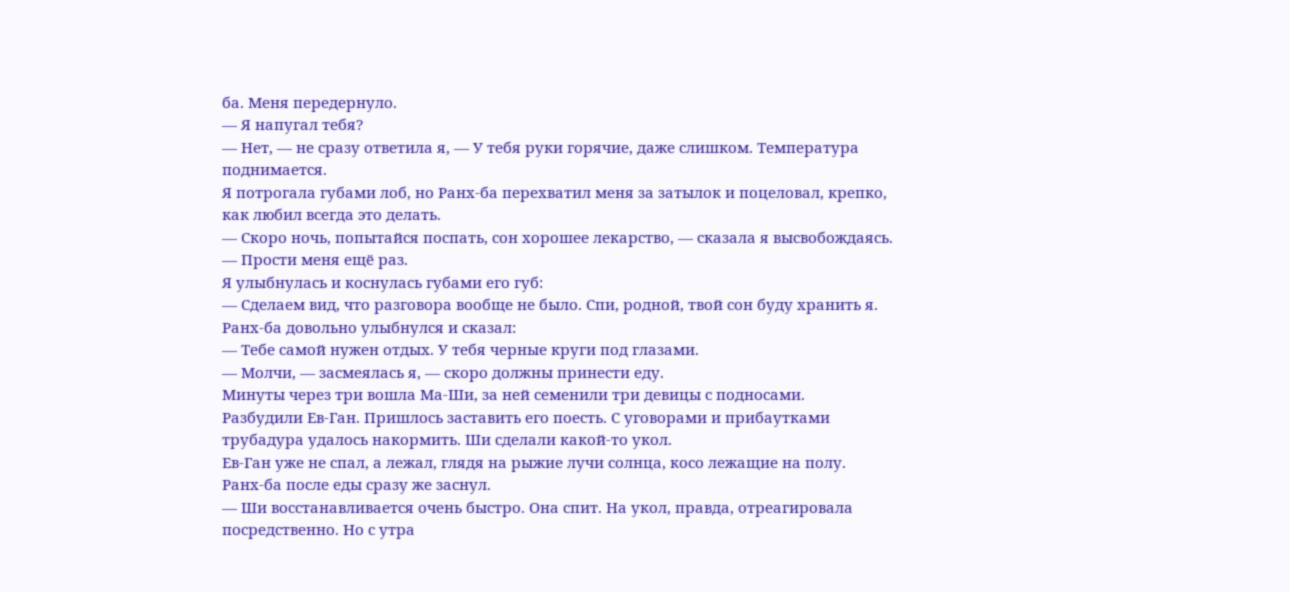ба. Меня передернуло.
— Я напугал тебя?
— Нет, — не сразу ответила я, — У тебя руки горячие, даже слишком. Температура поднимается.
Я потрогала губами лоб, но Ранх-ба перехватил меня за затылок и поцеловал, крепко, как любил всегда это делать.
— Скоро ночь, попытайся поспать, сон хорошее лекарство, — сказала я высвобождаясь.
— Прости меня ещё раз.
Я улыбнулась и коснулась губами его губ:
— Сделаем вид, что разговора вообще не было. Спи, родной, твой сон буду хранить я.
Ранх-ба довольно улыбнулся и сказал:
— Тебе самой нужен отдых. У тебя черные круги под глазами.
— Молчи, — засмеялась я, — скоро должны принести еду.
Минуты через три вошла Ма-Ши, за ней семенили три девицы с подносами.
Разбудили Ев-Ган. Пришлось заставить его поесть. С уговорами и прибаутками трубадура удалось накормить. Ши сделали какой-то укол.
Ев-Ган уже не спал, а лежал, глядя на рыжие лучи солнца, косо лежащие на полу.
Ранх-ба после еды сразу же заснул.
— Ши восстанавливается очень быстро. Она спит. На укол, правда, отреагировала посредственно. Но с утра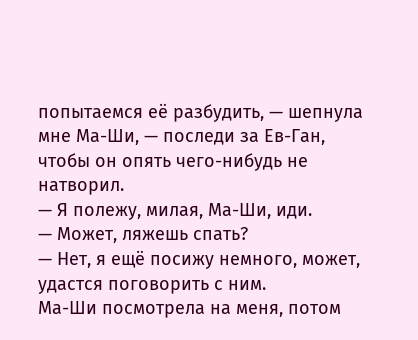попытаемся её разбудить, — шепнула мне Ма-Ши, — последи за Ев-Ган, чтобы он опять чего-нибудь не натворил.
— Я полежу, милая, Ма-Ши, иди.
— Может, ляжешь спать?
— Нет, я ещё посижу немного, может, удастся поговорить с ним.
Ма-Ши посмотрела на меня, потом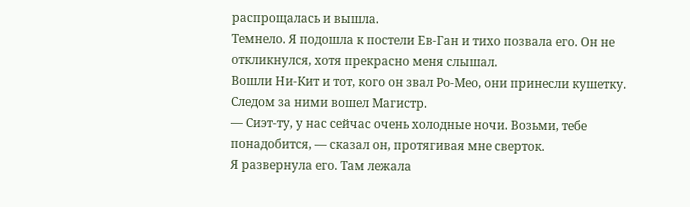распрощалась и вышла.
Темнело. Я подошла к постели Ев-Ган и тихо позвала его. Он не откликнулся, хотя прекрасно меня слышал.
Вошли Ни-Кит и тот, кого он звал Ро-Мео, они принесли кушетку. Следом за ними вошел Магистр.
— Сиэт-ту, у нас сейчас очень холодные ночи. Возьми, тебе понадобится, — сказал он, протягивая мне сверток.
Я развернула его. Там лежала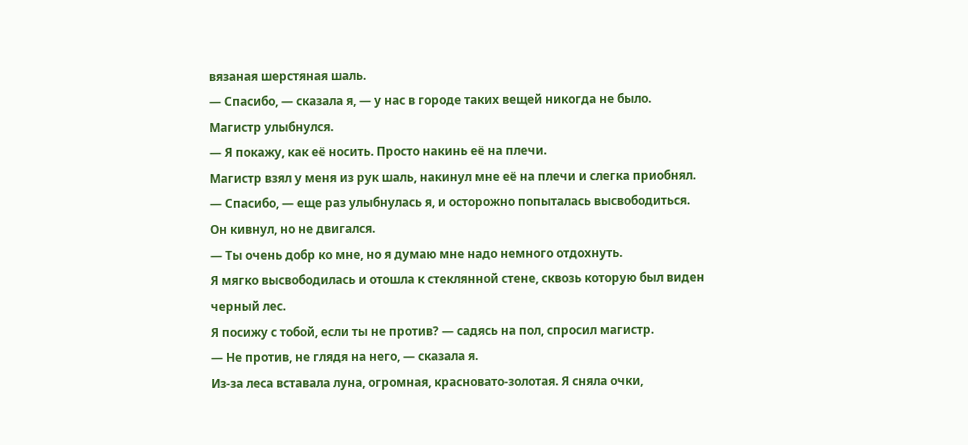вязаная шерстяная шаль.
— Спасибо, — сказала я, — у нас в городе таких вещей никогда не было.
Магистр улыбнулся.
— Я покажу, как её носить. Просто накинь её на плечи.
Магистр взял у меня из рук шаль, накинул мне её на плечи и слегка приобнял.
— Спасибо, — еще раз улыбнулась я, и осторожно попыталась высвободиться.
Он кивнул, но не двигался.
— Ты очень добр ко мне, но я думаю мне надо немного отдохнуть.
Я мягко высвободилась и отошла к стеклянной стене, сквозь которую был виден черный лес.
Я посижу с тобой, если ты не против? — садясь на пол, спросил магистр.
— Не против, не глядя на него, — сказала я.
Из-за леса вставала луна, огромная, красновато-золотая. Я сняла очки,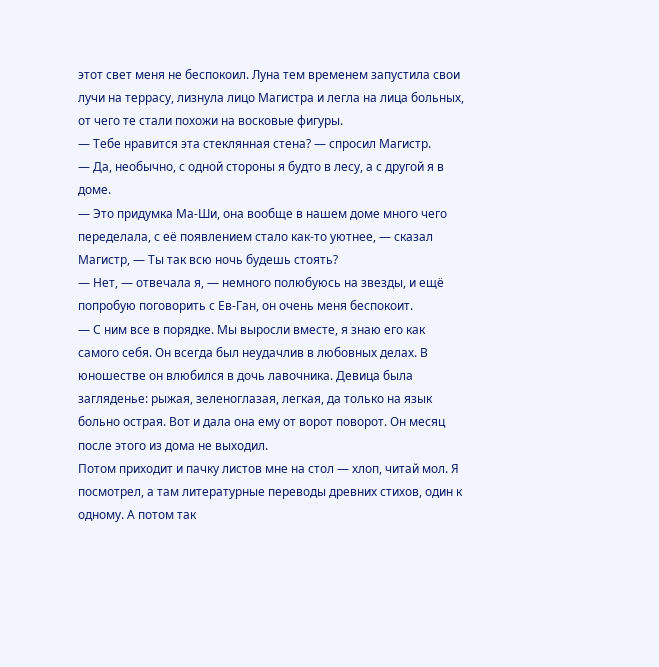этот свет меня не беспокоил. Луна тем временем запустила свои лучи на террасу, лизнула лицо Магистра и легла на лица больных, от чего те стали похожи на восковые фигуры.
— Тебе нравится эта стеклянная стена? — спросил Магистр.
— Да, необычно, с одной стороны я будто в лесу, а с другой я в доме.
— Это придумка Ма-Ши, она вообще в нашем доме много чего переделала, с её появлением стало как-то уютнее, — сказал Магистр, — Ты так всю ночь будешь стоять?
— Нет, — отвечала я, — немного полюбуюсь на звезды, и ещё попробую поговорить с Ев-Ган, он очень меня беспокоит.
— С ним все в порядке. Мы выросли вместе, я знаю его как самого себя. Он всегда был неудачлив в любовных делах. В юношестве он влюбился в дочь лавочника. Девица была загляденье: рыжая, зеленоглазая, легкая, да только на язык больно острая. Вот и дала она ему от ворот поворот. Он месяц после этого из дома не выходил.
Потом приходит и пачку листов мне на стол — хлоп, читай мол. Я посмотрел, а там литературные переводы древних стихов, один к одному. А потом так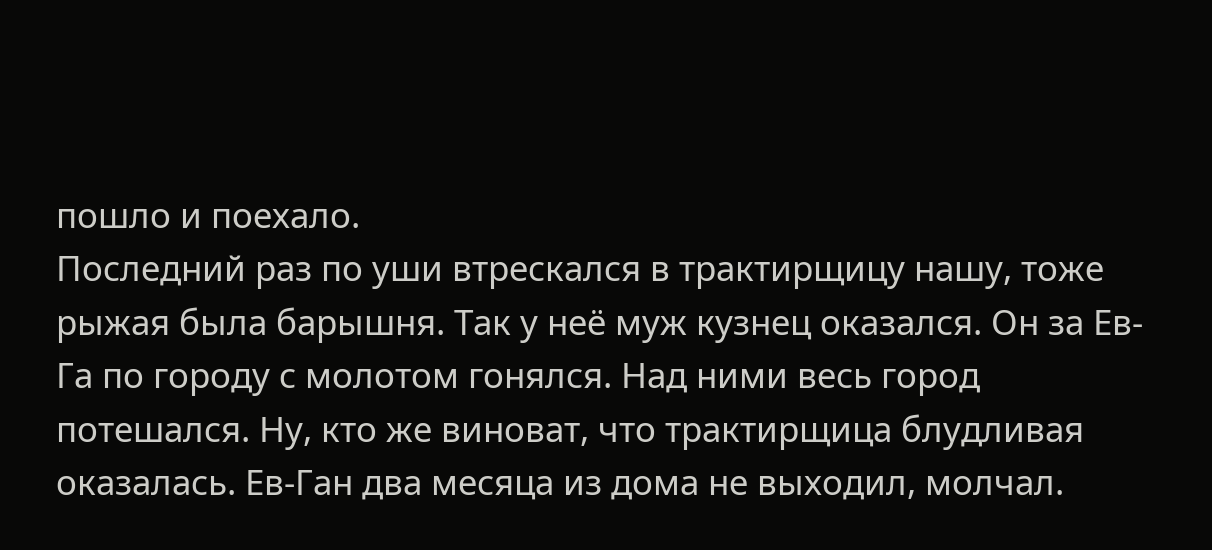пошло и поехало.
Последний раз по уши втрескался в трактирщицу нашу, тоже рыжая была барышня. Так у неё муж кузнец оказался. Он за Ев-Га по городу с молотом гонялся. Над ними весь город потешался. Ну, кто же виноват, что трактирщица блудливая оказалась. Ев-Ган два месяца из дома не выходил, молчал.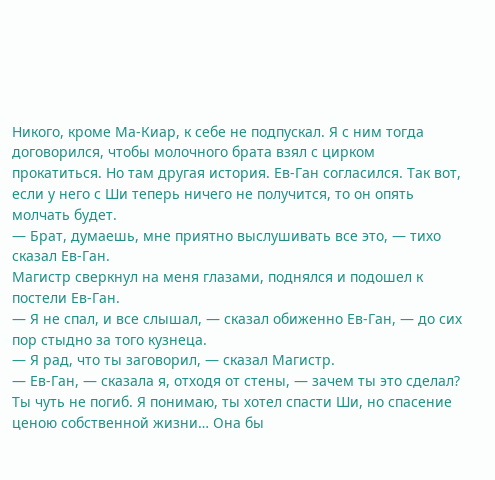Никого, кроме Ма-Киар, к себе не подпускал. Я с ним тогда договорился, чтобы молочного брата взял с цирком прокатиться. Но там другая история. Ев-Ган согласился. Так вот, если у него с Ши теперь ничего не получится, то он опять молчать будет.
— Брат, думаешь, мне приятно выслушивать все это, — тихо сказал Ев-Ган.
Магистр сверкнул на меня глазами, поднялся и подошел к постели Ев-Ган.
— Я не спал, и все слышал, — сказал обиженно Ев-Ган, — до сих пор стыдно за того кузнеца.
— Я рад, что ты заговорил, — сказал Магистр.
— Ев-Ган, — сказала я, отходя от стены, — зачем ты это сделал? Ты чуть не погиб. Я понимаю, ты хотел спасти Ши, но спасение ценою собственной жизни… Она бы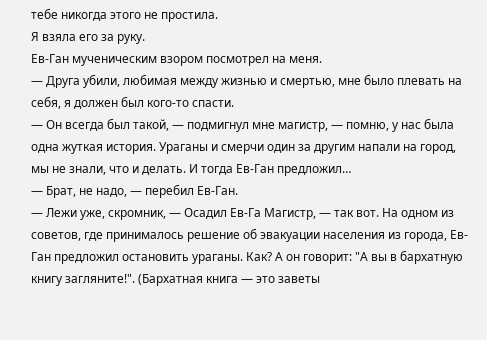тебе никогда этого не простила.
Я взяла его за руку.
Ев-Ган мученическим взором посмотрел на меня.
— Друга убили, любимая между жизнью и смертью, мне было плевать на себя, я должен был кого-то спасти.
— Он всегда был такой, — подмигнул мне магистр, — помню, у нас была одна жуткая история. Ураганы и смерчи один за другим напали на город, мы не знали, что и делать. И тогда Ев-Ган предложил…
— Брат, не надо, — перебил Ев-Ган.
— Лежи уже, скромник, — Осадил Ев-Га Магистр, — так вот. На одном из советов, где принималось решение об эвакуации населения из города, Ев-Ган предложил остановить ураганы. Как? А он говорит: "А вы в бархатную книгу загляните!". (Бархатная книга — это заветы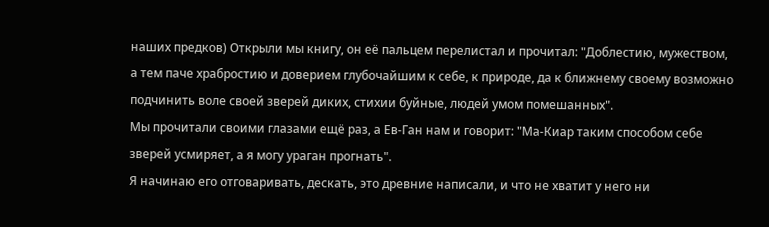наших предков) Открыли мы книгу, он её пальцем перелистал и прочитал: "Доблестию, мужеством, а тем паче храбростию и доверием глубочайшим к себе, к природе, да к ближнему своему возможно подчинить воле своей зверей диких, стихии буйные, людей умом помешанных".
Мы прочитали своими глазами ещё раз, а Ев-Ган нам и говорит: "Ма-Киар таким способом себе зверей усмиряет, а я могу ураган прогнать".
Я начинаю его отговаривать, дескать, это древние написали, и что не хватит у него ни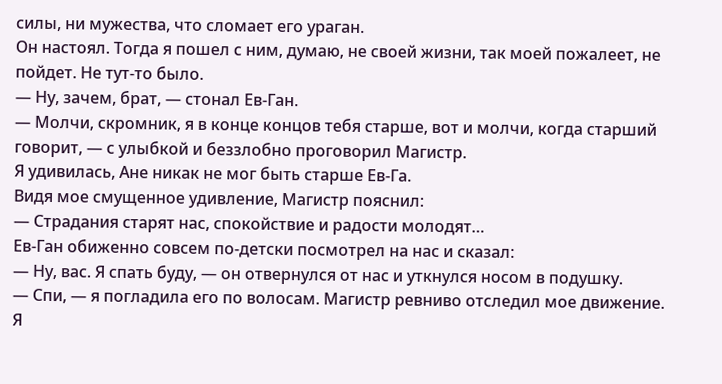силы, ни мужества, что сломает его ураган.
Он настоял. Тогда я пошел с ним, думаю, не своей жизни, так моей пожалеет, не пойдет. Не тут-то было.
— Ну, зачем, брат, — стонал Ев-Ган.
— Молчи, скромник, я в конце концов тебя старше, вот и молчи, когда старший говорит, — с улыбкой и беззлобно проговорил Магистр.
Я удивилась, Ане никак не мог быть старше Ев-Га.
Видя мое смущенное удивление, Магистр пояснил:
— Страдания старят нас, спокойствие и радости молодят…
Ев-Ган обиженно совсем по-детски посмотрел на нас и сказал:
— Ну, вас. Я спать буду, — он отвернулся от нас и уткнулся носом в подушку.
— Спи, — я погладила его по волосам. Магистр ревниво отследил мое движение. Я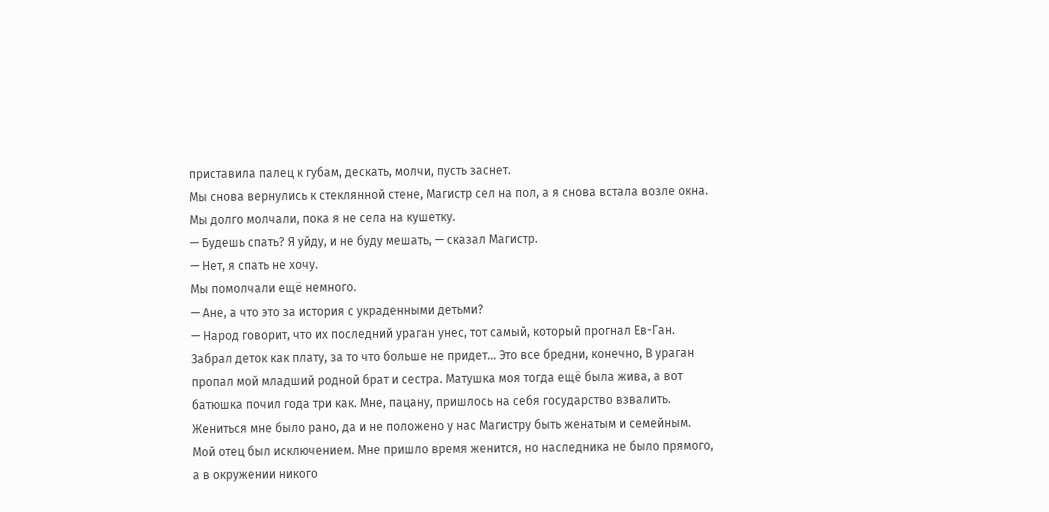приставила палец к губам, дескать, молчи, пусть заснет.
Мы снова вернулись к стеклянной стене, Магистр сел на пол, а я снова встала возле окна.
Мы долго молчали, пока я не села на кушетку.
— Будешь спать? Я уйду, и не буду мешать, — сказал Магистр.
— Нет, я спать не хочу.
Мы помолчали ещё немного.
— Ане, а что это за история с украденными детьми?
— Народ говорит, что их последний ураган унес, тот самый, который прогнал Ев-Ган. Забрал деток как плату, за то что больше не придет… Это все бредни, конечно, В ураган пропал мой младший родной брат и сестра. Матушка моя тогда ещё была жива, а вот батюшка почил года три как. Мне, пацану, пришлось на себя государство взвалить. Жениться мне было рано, да и не положено у нас Магистру быть женатым и семейным. Мой отец был исключением. Мне пришло время женится, но наследника не было прямого, а в окружении никого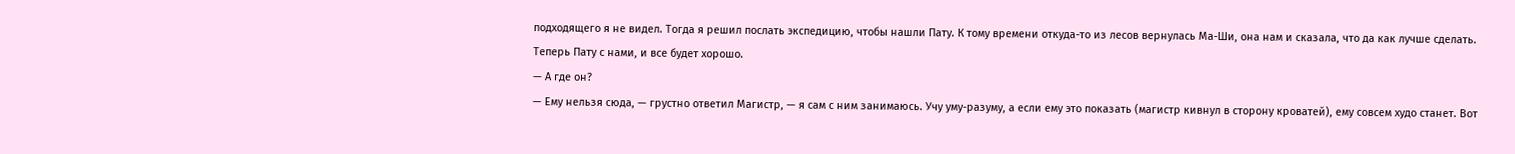подходящего я не видел. Тогда я решил послать экспедицию, чтобы нашли Пату. К тому времени откуда-то из лесов вернулась Ма-Ши, она нам и сказала, что да как лучше сделать.
Теперь Пату с нами, и все будет хорошо.
— А где он?
— Ему нельзя сюда, — грустно ответил Магистр, — я сам с ним занимаюсь. Учу уму-разуму, а если ему это показать (магистр кивнул в сторону кроватей), ему совсем худо станет. Вот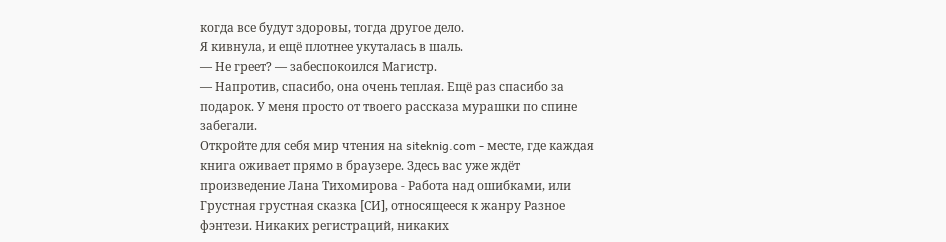когда все будут здоровы, тогда другое дело.
Я кивнула, и ещё плотнее укуталась в шаль.
— Не греет? — забеспокоился Магистр.
— Напротив, спасибо, она очень теплая. Ещё раз спасибо за подарок. У меня просто от твоего рассказа мурашки по спине забегали.
Откройте для себя мир чтения на siteknig.com - месте, где каждая книга оживает прямо в браузере. Здесь вас уже ждёт произведение Лана Тихомирова - Работа над ошибками, или Грустная грустная сказка [СИ], относящееся к жанру Разное фэнтези. Никаких регистраций, никаких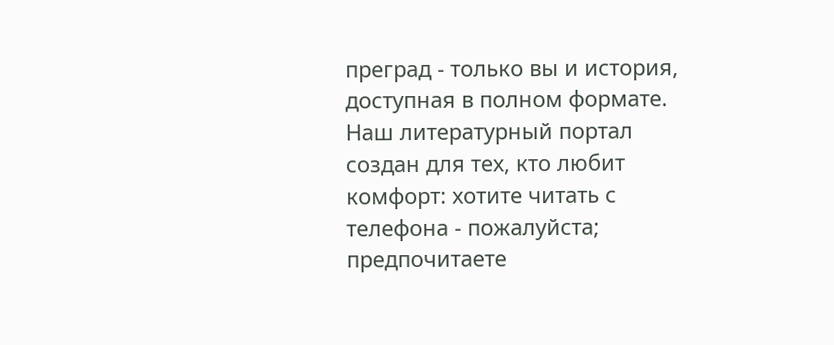преград - только вы и история, доступная в полном формате. Наш литературный портал создан для тех, кто любит комфорт: хотите читать с телефона - пожалуйста; предпочитаете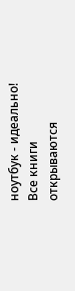ноутбук - идеально! Все книги открываются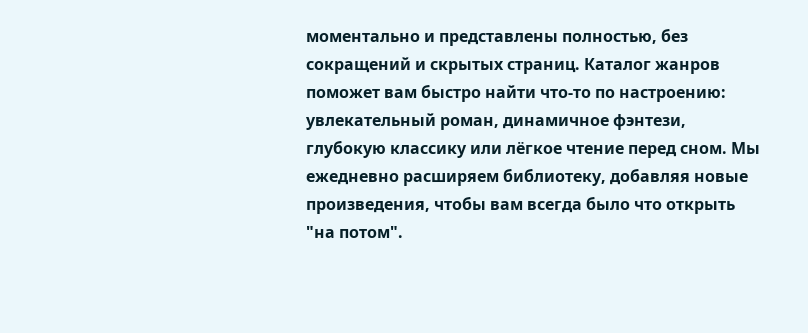моментально и представлены полностью, без сокращений и скрытых страниц. Каталог жанров поможет вам быстро найти что-то по настроению: увлекательный роман, динамичное фэнтези, глубокую классику или лёгкое чтение перед сном. Мы ежедневно расширяем библиотеку, добавляя новые произведения, чтобы вам всегда было что открыть "на потом".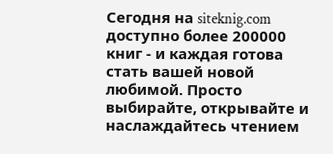Сегодня на siteknig.com доступно более 200000 книг - и каждая готова стать вашей новой любимой. Просто выбирайте, открывайте и наслаждайтесь чтением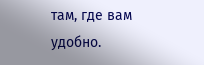там, где вам удобно.